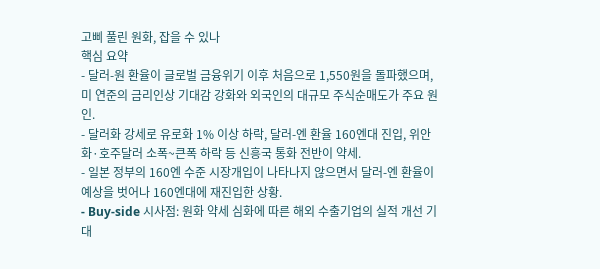고삐 풀린 원화, 잡을 수 있나
핵심 요약
- 달러-원 환율이 글로벌 금융위기 이후 처음으로 1,550원을 돌파했으며, 미 연준의 금리인상 기대감 강화와 외국인의 대규모 주식순매도가 주요 원인.
- 달러화 강세로 유로화 1% 이상 하락, 달러-엔 환율 160엔대 진입, 위안화·호주달러 소폭~큰폭 하락 등 신흥국 통화 전반이 약세.
- 일본 정부의 160엔 수준 시장개입이 나타나지 않으면서 달러-엔 환율이 예상을 벗어나 160엔대에 재진입한 상황.
- Buy-side 시사점: 원화 약세 심화에 따른 해외 수출기업의 실적 개선 기대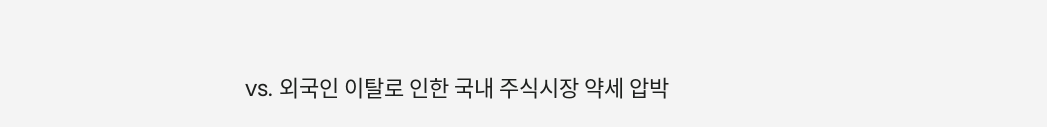vs. 외국인 이탈로 인한 국내 주식시장 약세 압박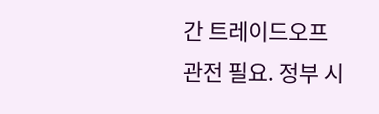간 트레이드오프 관전 필요. 정부 시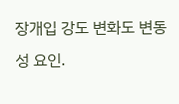장개입 강도 변화도 변동성 요인.